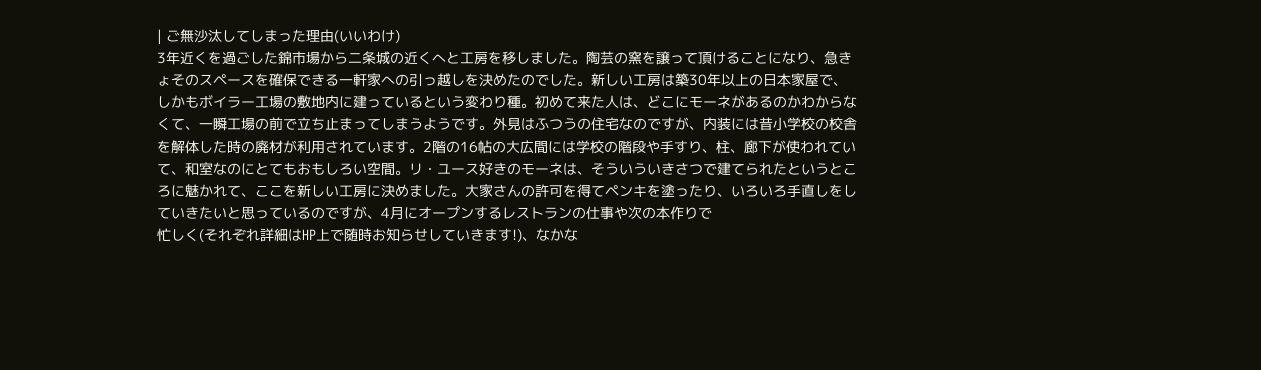| ご無沙汰してしまった理由(いいわけ)
3年近くを過ごした錦市場から二条城の近くへと工房を移しました。陶芸の窯を譲って頂けることになり、急きょそのスペースを確保できる一軒家への引っ越しを決めたのでした。新しい工房は築30年以上の日本家屋で、しかもボイラー工場の敷地内に建っているという変わり種。初めて来た人は、どこにモーネがあるのかわからなくて、一瞬工場の前で立ち止まってしまうようです。外見はふつうの住宅なのですが、内装には昔小学校の校舎を解体した時の廃材が利用されています。2階の16帖の大広間には学校の階段や手すり、柱、廊下が使われていて、和室なのにとてもおもしろい空間。リ・ユース好きのモーネは、そういういきさつで建てられたというところに魅かれて、ここを新しい工房に決めました。大家さんの許可を得てペンキを塗ったり、いろいろ手直しをしていきたいと思っているのですが、4月にオープンするレストランの仕事や次の本作りで
忙しく(それぞれ詳細はHP上で随時お知らせしていきます!)、なかな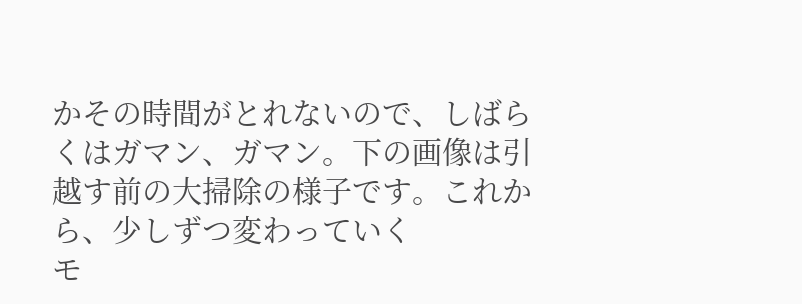かその時間がとれないので、しばらくはガマン、ガマン。下の画像は引越す前の大掃除の様子です。これから、少しずつ変わっていく
モ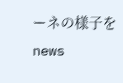ーネの様子をnews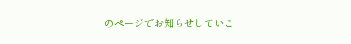のページでお知らせしていこ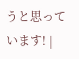うと思っています! |